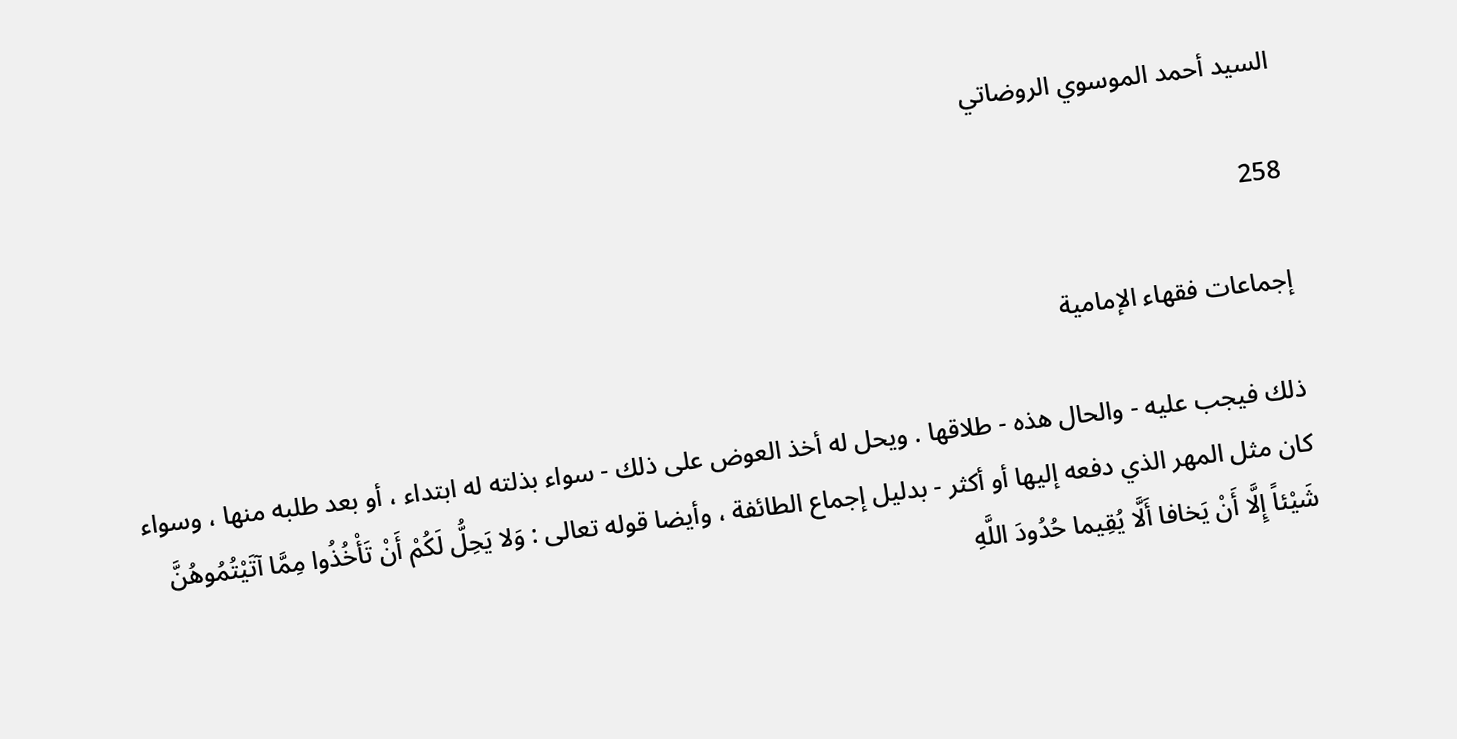السيد أحمد الموسوي الروضاتي

258

إجماعات فقهاء الإمامية

ذلك فيجب عليه - والحال هذه - طلاقها . ويحل له أخذ العوض على ذلك - سواء بذلته له ابتداء ، أو بعد طلبه منها ، وسواء كان مثل المهر الذي دفعه إليها أو أكثر - بدليل إجماع الطائفة ، وأيضا قوله تعالى : وَلا يَحِلُّ لَكُمْ أَنْ تَأْخُذُوا مِمَّا آتَيْتُمُوهُنَّ شَيْئاً إِلَّا أَنْ يَخافا أَلَّا يُقِيما حُدُودَ اللَّهِ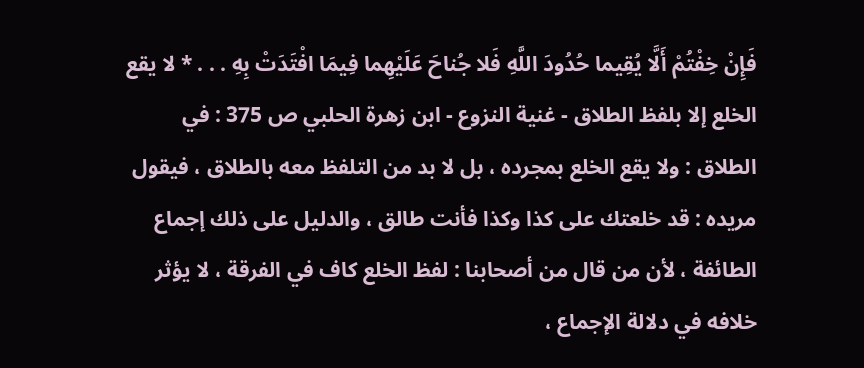فَإِنْ خِفْتُمْ أَلَّا يُقِيما حُدُودَ اللَّهِ فَلا جُناحَ عَلَيْهِما فِيمَا افْتَدَتْ بِهِ . . . * لا يقع الخلع إلا بلفظ الطلاق - غنية النزوع - ابن زهرة الحلبي ص 375 : في الطلاق : ولا يقع الخلع بمجرده ، بل لا بد من التلفظ معه بالطلاق ، فيقول مريده : قد خلعتك على كذا وكذا فأنت طالق ، والدليل على ذلك إجماع الطائفة ، لأن من قال من أصحابنا : لفظ الخلع كاف في الفرقة ، لا يؤثر خلافه في دلالة الإجماع ،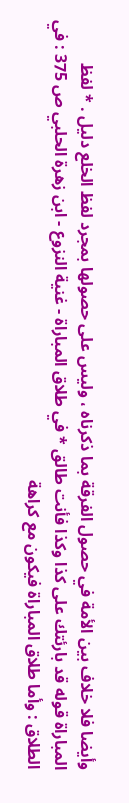وأيضا فلا خلاف بين الأمة في حصول الفرقة بما ذكرناه ، وليس على حصولها بمجرد لفظ الخلع دليل . * لفظ المباراة قوله قد بارئتك على كذا وكذا فأنت طالق * في طلاق المباراة - غنية النزوع - ابن زهرة الحلبي ص 375 : في الطلاق : وأما طلاق المباراة فيكون مع كراهة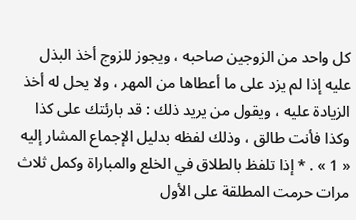كل واحد من الزوجين صاحبه ، ويجوز للزوج أخذ البذل عليه إذا لم يزد على ما أعطاها من المهر ، ولا يحل له أخذ الزيادة عليه ، ويقول من يريد ذلك : قد بارئتك على كذا وكذا فأنت طالق ، وذلك لفظه بدليل الإجماع المشار إليه « 1 » . * إذا تلفظ بالطلاق في الخلع والمباراة وكمل ثلاث مرات حرمت المطلقة على الأول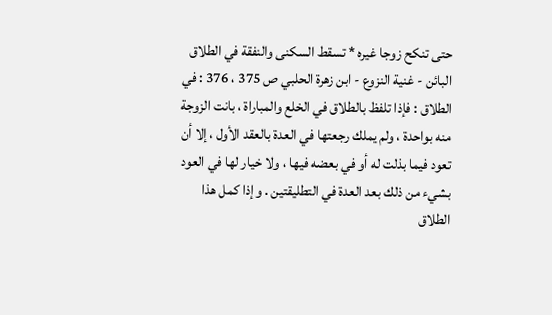حتى تنكح زوجا غيره * تسقط السكنى والنفقة في الطلاق البائن - غنية النزوع - ابن زهرة الحلبي ص 375 ، 376 : في الطلاق : فإذا تلفظ بالطلاق في الخلع والمباراة ، بانت الزوجة منه بواحدة ، ولم يملك رجعتها في العدة بالعقد الأول ، إلا أن تعود فيما بذلت له أو في بعضه فيها ، ولا خيار لها في العود بشيء من ذلك بعد العدة في التطليقتين . وإذا كمل هذا الطلاق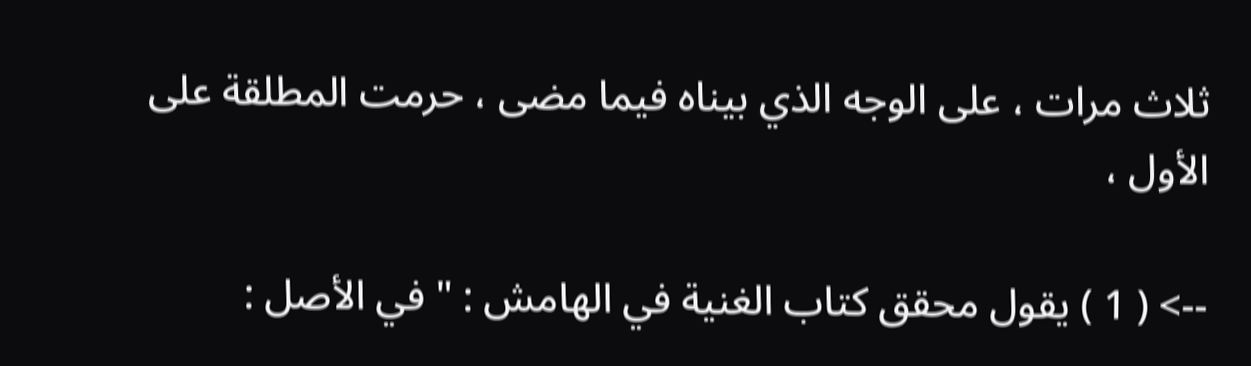ثلاث مرات ، على الوجه الذي بيناه فيما مضى ، حرمت المطلقة على الأول ،

--> ( 1 ) يقول محقق كتاب الغنية في الهامش : " في الأصل :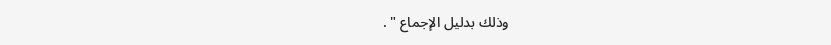وذلك بدليل الإجماع " .